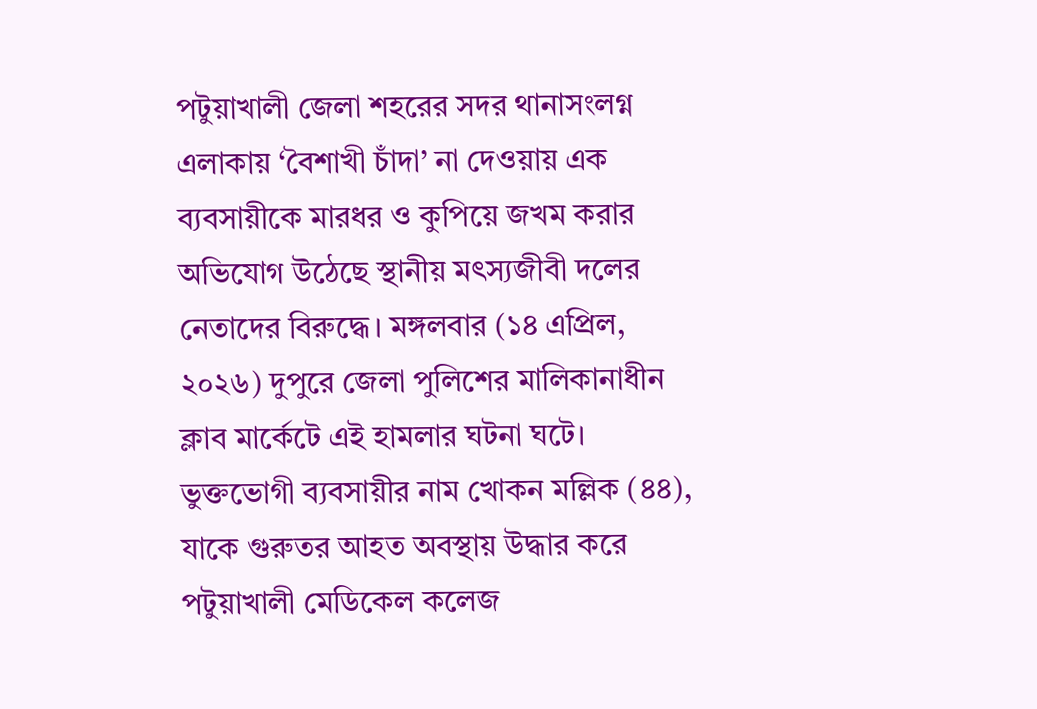পটুয়াখালী জেলা শহরের সদর থানাসংলগ্ন এলাকায় ‘বৈশাখী চাঁদা’ না দেওয়ায় এক ব্যবসায়ীকে মারধর ও কুপিয়ে জখম করার অভিযোগ উঠেছে স্থানীয় মৎস্যজীবী দলের নেতাদের বিরুদ্ধে। মঙ্গলবার (১৪ এপ্রিল, ২০২৬) দুপুরে জেলা পুলিশের মালিকানাধীন ক্লাব মার্কেটে এই হামলার ঘটনা ঘটে। ভুক্তভোগী ব্যবসায়ীর নাম খোকন মল্লিক (৪৪), যাকে গুরুতর আহত অবস্থায় উদ্ধার করে পটুয়াখালী মেডিকেল কলেজ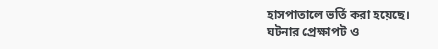হাসপাতালে ভর্তি করা হয়েছে।
ঘটনার প্রেক্ষাপট ও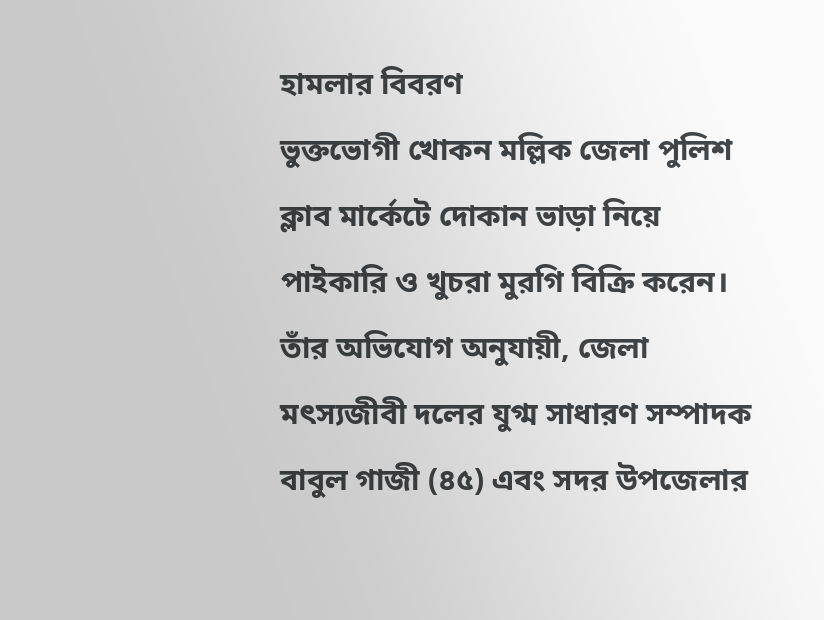হামলার বিবরণ
ভুক্তভোগী খোকন মল্লিক জেলা পুলিশ ক্লাব মার্কেটে দোকান ভাড়া নিয়ে পাইকারি ও খুচরা মুরগি বিক্রি করেন। তাঁর অভিযোগ অনুযায়ী, জেলা মৎস্যজীবী দলের যুগ্ম সাধারণ সম্পাদক বাবুল গাজী (৪৫) এবং সদর উপজেলার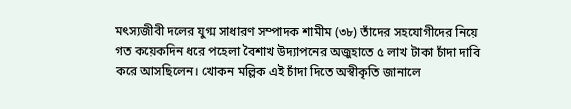মৎস্যজীবী দলের যুগ্ম সাধারণ সম্পাদক শামীম (৩৮) তাঁদের সহযোগীদের নিয়ে গত কয়েকদিন ধরে পহেলা বৈশাখ উদ্যাপনের অজুহাতে ৫ লাখ টাকা চাঁদা দাবি করে আসছিলেন। খোকন মল্লিক এই চাঁদা দিতে অস্বীকৃতি জানালে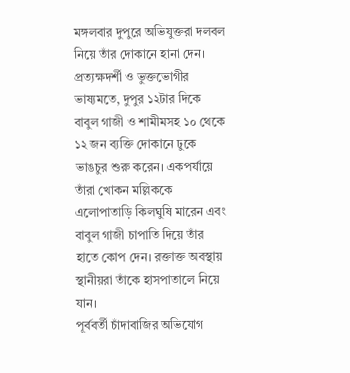মঙ্গলবার দুপুরে অভিযুক্তরা দলবল নিয়ে তাঁর দোকানে হানা দেন।
প্রত্যক্ষদর্শী ও ভুক্তভোগীর ভাষ্যমতে, দুপুর ১২টার দিকে বাবুল গাজী ও শামীমসহ ১০ থেকে ১২ জন ব্যক্তি দোকানে ঢুকে ভাঙচুর শুরু করেন। একপর্যায়ে তাঁরা খোকন মল্লিককে এলোপাতাড়ি কিলঘুষি মারেন এবং বাবুল গাজী চাপাতি দিয়ে তাঁর হাতে কোপ দেন। রক্তাক্ত অবস্থায় স্থানীয়রা তাঁকে হাসপাতালে নিয়ে যান।
পূর্ববর্তী চাঁদাবাজির অভিযোগ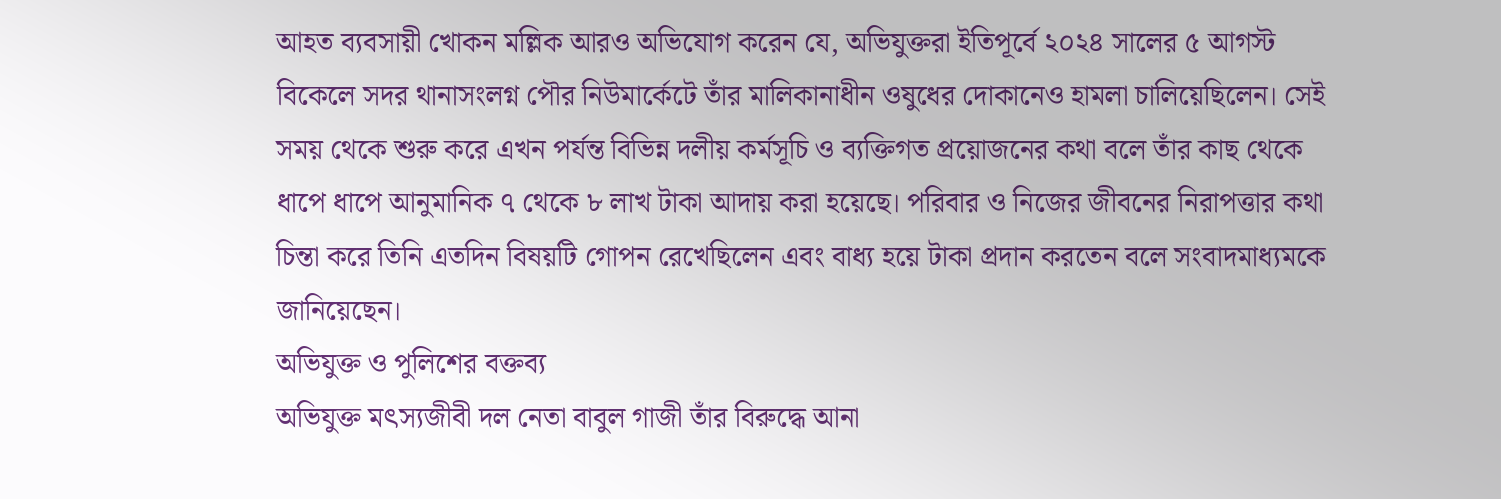আহত ব্যবসায়ী খোকন মল্লিক আরও অভিযোগ করেন যে, অভিযুক্তরা ইতিপূর্বে ২০২৪ সালের ৫ আগস্ট বিকেলে সদর থানাসংলগ্ন পৌর নিউমার্কেটে তাঁর মালিকানাধীন ওষুধের দোকানেও হামলা চালিয়েছিলেন। সেই সময় থেকে শুরু করে এখন পর্যন্ত বিভিন্ন দলীয় কর্মসূচি ও ব্যক্তিগত প্রয়োজনের কথা বলে তাঁর কাছ থেকে ধাপে ধাপে আনুমানিক ৭ থেকে ৮ লাখ টাকা আদায় করা হয়েছে। পরিবার ও নিজের জীবনের নিরাপত্তার কথা চিন্তা করে তিনি এতদিন বিষয়টি গোপন রেখেছিলেন এবং বাধ্য হয়ে টাকা প্রদান করতেন বলে সংবাদমাধ্যমকে জানিয়েছেন।
অভিযুক্ত ও পুলিশের বক্তব্য
অভিযুক্ত মৎস্যজীবী দল নেতা বাবুল গাজী তাঁর বিরুদ্ধে আনা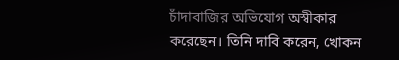চাঁদাবাজির অভিযোগ অস্বীকার করেছেন। তিনি দাবি করেন, খোকন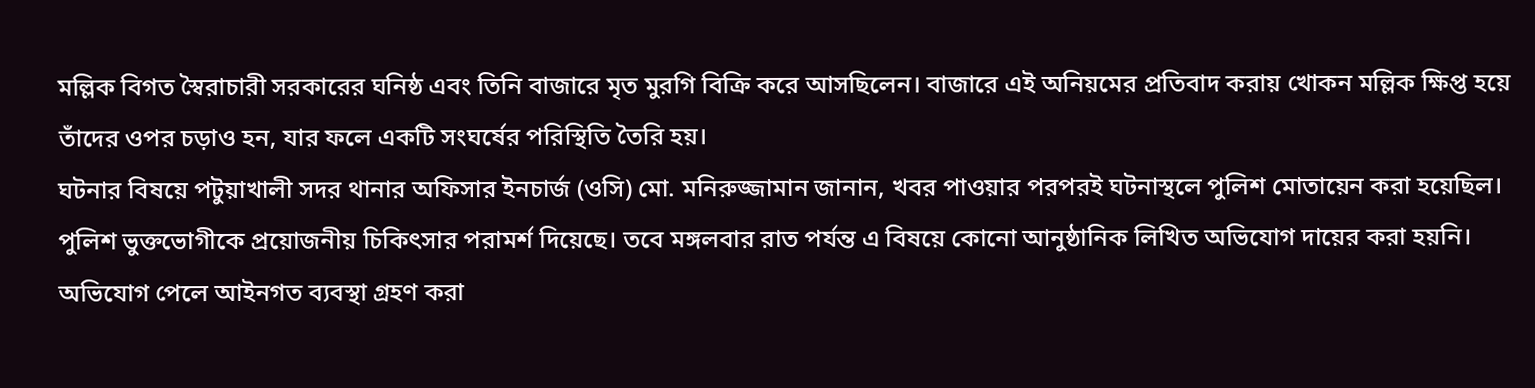মল্লিক বিগত স্বৈরাচারী সরকারের ঘনিষ্ঠ এবং তিনি বাজারে মৃত মুরগি বিক্রি করে আসছিলেন। বাজারে এই অনিয়মের প্রতিবাদ করায় খোকন মল্লিক ক্ষিপ্ত হয়ে তাঁদের ওপর চড়াও হন, যার ফলে একটি সংঘর্ষের পরিস্থিতি তৈরি হয়।
ঘটনার বিষয়ে পটুয়াখালী সদর থানার অফিসার ইনচার্জ (ওসি) মো. মনিরুজ্জামান জানান, খবর পাওয়ার পরপরই ঘটনাস্থলে পুলিশ মোতায়েন করা হয়েছিল। পুলিশ ভুক্তভোগীকে প্রয়োজনীয় চিকিৎসার পরামর্শ দিয়েছে। তবে মঙ্গলবার রাত পর্যন্ত এ বিষয়ে কোনো আনুষ্ঠানিক লিখিত অভিযোগ দায়ের করা হয়নি। অভিযোগ পেলে আইনগত ব্যবস্থা গ্রহণ করা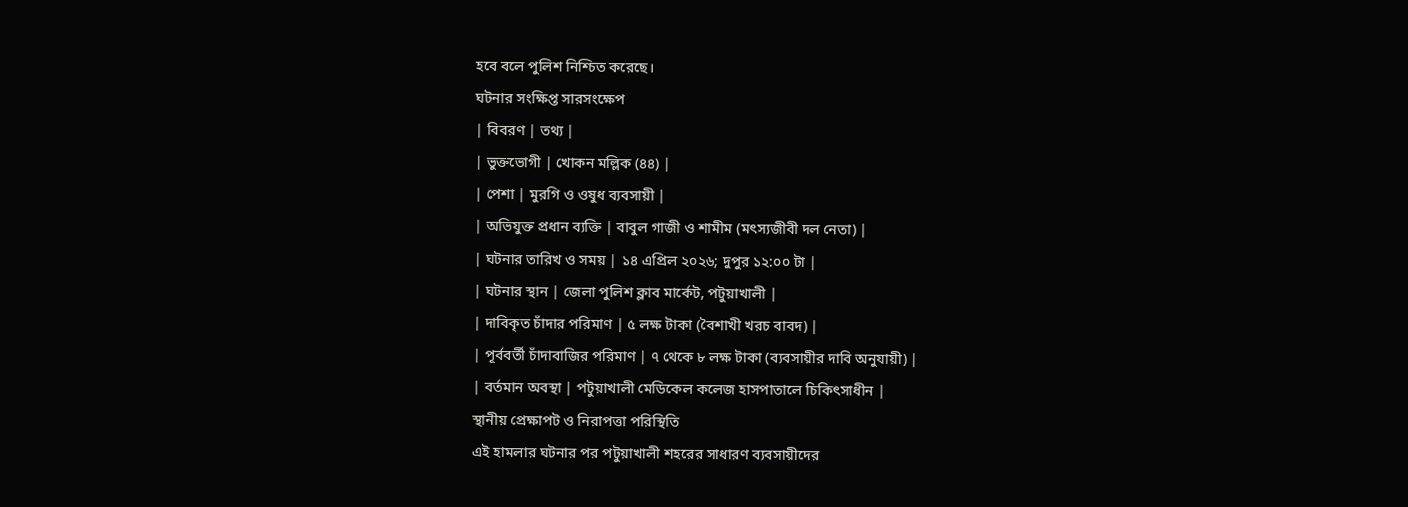হবে বলে পুলিশ নিশ্চিত করেছে।
ঘটনার সংক্ষিপ্ত সারসংক্ষেপ
| বিবরণ | তথ্য |
| ভুক্তভোগী | খোকন মল্লিক (৪৪) |
| পেশা | মুরগি ও ওষুধ ব্যবসায়ী |
| অভিযুক্ত প্রধান ব্যক্তি | বাবুল গাজী ও শামীম (মৎস্যজীবী দল নেতা) |
| ঘটনার তারিখ ও সময় | ১৪ এপ্রিল ২০২৬; দুপুর ১২:০০ টা |
| ঘটনার স্থান | জেলা পুলিশ ক্লাব মার্কেট, পটুয়াখালী |
| দাবিকৃত চাঁদার পরিমাণ | ৫ লক্ষ টাকা (বৈশাখী খরচ বাবদ) |
| পূর্ববর্তী চাঁদাবাজির পরিমাণ | ৭ থেকে ৮ লক্ষ টাকা (ব্যবসায়ীর দাবি অনুযায়ী) |
| বর্তমান অবস্থা | পটুয়াখালী মেডিকেল কলেজ হাসপাতালে চিকিৎসাধীন |
স্থানীয় প্রেক্ষাপট ও নিরাপত্তা পরিস্থিতি
এই হামলার ঘটনার পর পটুয়াখালী শহরের সাধারণ ব্যবসায়ীদের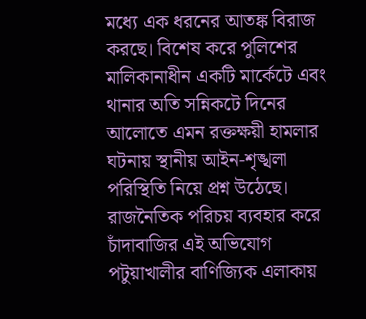মধ্যে এক ধরনের আতঙ্ক বিরাজ করছে। বিশেষ করে পুলিশের মালিকানাধীন একটি মার্কেটে এবং থানার অতি সন্নিকটে দিনের আলোতে এমন রক্তক্ষয়ী হামলার ঘটনায় স্থানীয় আইন-শৃঙ্খলা পরিস্থিতি নিয়ে প্রশ্ন উঠেছে। রাজনৈতিক পরিচয় ব্যবহার করে চাঁদাবাজির এই অভিযোগ পটুয়াখালীর বাণিজ্যিক এলাকায়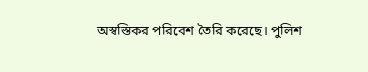অস্বস্তিকর পরিবেশ তৈরি করেছে। পুলিশ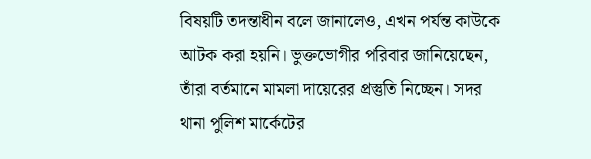বিষয়টি তদন্তাধীন বলে জানালেও, এখন পর্যন্ত কাউকে আটক করা হয়নি। ভুক্তভোগীর পরিবার জানিয়েছেন, তাঁরা বর্তমানে মামলা দায়েরের প্রস্তুতি নিচ্ছেন। সদর থানা পুলিশ মার্কেটের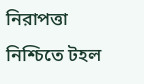নিরাপত্তা নিশ্চিতে টহল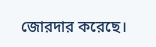জোরদার করেছে।